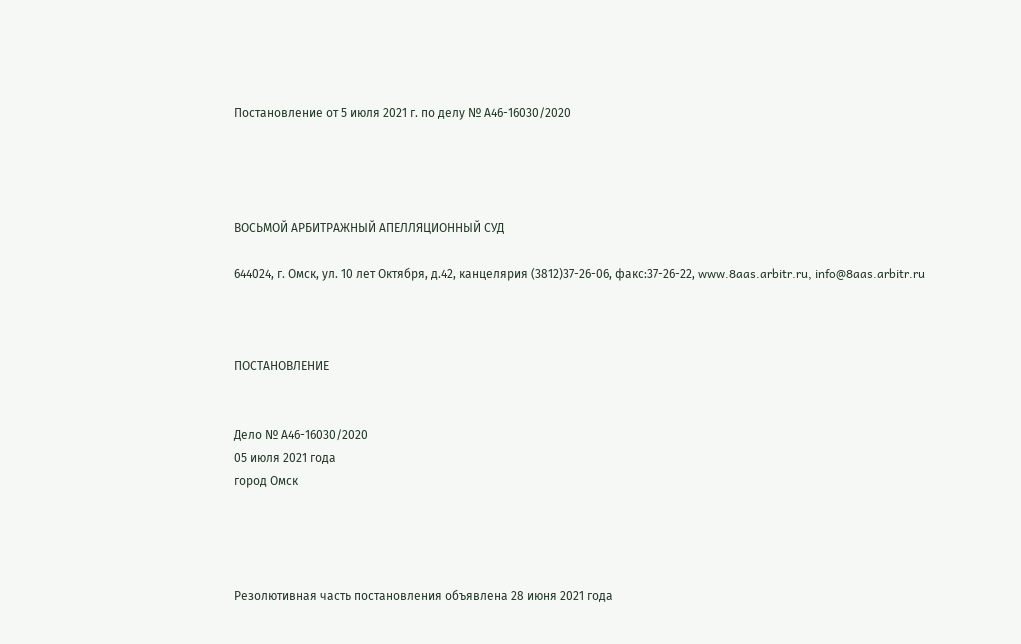Постановление от 5 июля 2021 г. по делу № А46-16030/2020




ВОСЬМОЙ АРБИТРАЖНЫЙ АПЕЛЛЯЦИОННЫЙ СУД

644024, г. Омск, ул. 10 лет Октября, д.42, канцелярия (3812)37-26-06, факс:37-26-22, www.8aas.arbitr.ru, info@8aas.arbitr.ru



ПОСТАНОВЛЕНИЕ


Дело № А46-16030/2020
05 июля 2021 года
город Омск




Резолютивная часть постановления объявлена 28 июня 2021 года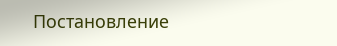Постановление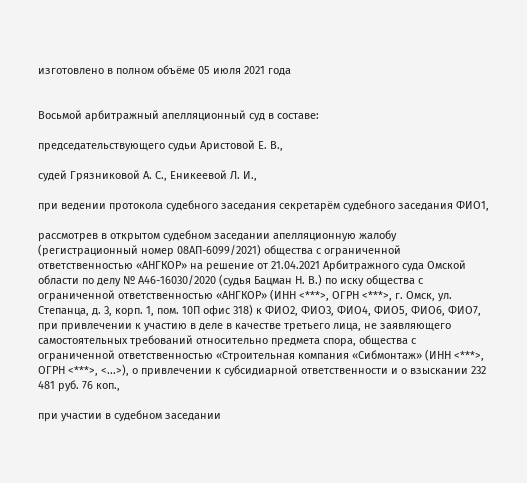изготовлено в полном объёме 05 июля 2021 года


Восьмой арбитражный апелляционный суд в составе:

председательствующего судьи Аристовой Е. В.,

судей Грязниковой А. С., Еникеевой Л. И.,

при ведении протокола судебного заседания секретарём судебного заседания ФИО1,

рассмотрев в открытом судебном заседании апелляционную жалобу (регистрационный номер 08АП-6099/2021) общества с ограниченной ответственностью «АНГКОР» на решение от 21.04.2021 Арбитражного суда Омской области по делу № А46-16030/2020 (судья Бацман Н. В.) по иску общества с ограниченной ответственностью «АНГКОР» (ИНН <***>, ОГРН <***>, г. Омск, ул. Степанца, д. 3, корп. 1, пом. 10П офис 318) к ФИО2, ФИО3, ФИО4, ФИО5, ФИО6, ФИО7, при привлечении к участию в деле в качестве третьего лица, не заявляющего самостоятельных требований относительно предмета спора, общества с ограниченной ответственностью «Строительная компания «Сибмонтаж» (ИНН <***>, ОГРН <***>, <...>), о привлечении к субсидиарной ответственности и о взыскании 232 481 руб. 76 коп.,

при участии в судебном заседании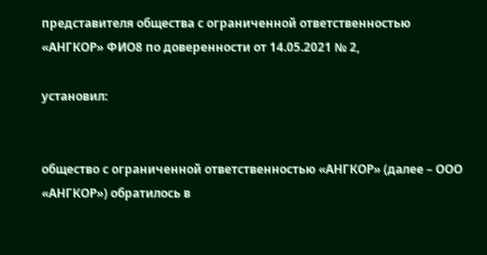представителя общества с ограниченной ответственностью «АНГКОР» ФИО8 по доверенности от 14.05.2021 № 2,

установил:


общество с ограниченной ответственностью «АНГКОР» (далее – ООО «АНГКОР») обратилось в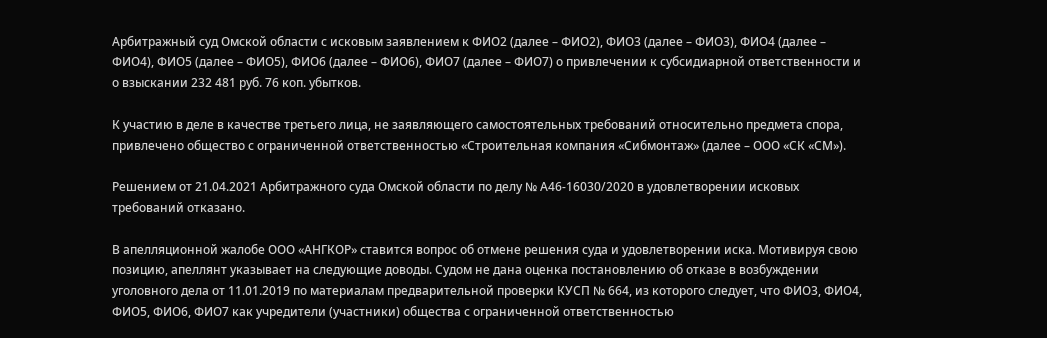Арбитражный суд Омской области с исковым заявлением к ФИО2 (далее – ФИО2), ФИО3 (далее – ФИО3), ФИО4 (далее – ФИО4), ФИО5 (далее – ФИО5), ФИО6 (далее – ФИО6), ФИО7 (далее – ФИО7) о привлечении к субсидиарной ответственности и о взыскании 232 481 руб. 76 коп. убытков.

К участию в деле в качестве третьего лица, не заявляющего самостоятельных требований относительно предмета спора, привлечено общество с ограниченной ответственностью «Строительная компания «Сибмонтаж» (далее – ООО «СК «СМ»).

Решением от 21.04.2021 Арбитражного суда Омской области по делу № А46-16030/2020 в удовлетворении исковых требований отказано.

В апелляционной жалобе ООО «АНГКОР» ставится вопрос об отмене решения суда и удовлетворении иска. Мотивируя свою позицию, апеллянт указывает на следующие доводы. Судом не дана оценка постановлению об отказе в возбуждении уголовного дела от 11.01.2019 по материалам предварительной проверки КУСП № 664, из которого следует, что ФИО3, ФИО4, ФИО5, ФИО6, ФИО7 как учредители (участники) общества с ограниченной ответственностью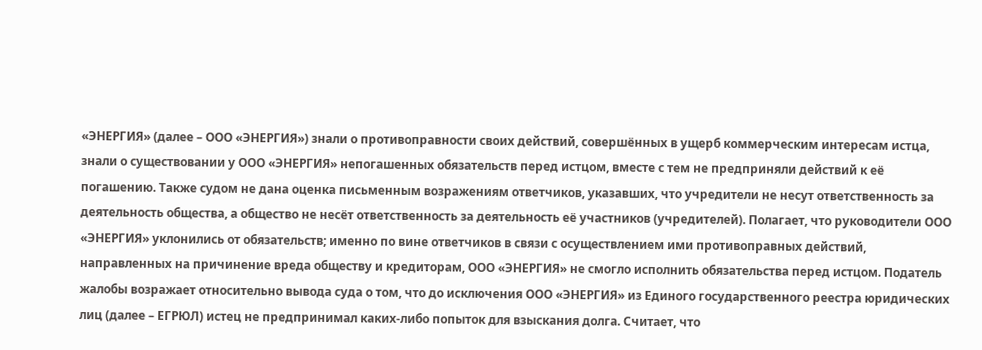«ЭНЕРГИЯ» (далее – ООО «ЭНЕРГИЯ») знали о противоправности своих действий, совершённых в ущерб коммерческим интересам истца, знали о существовании у ООО «ЭНЕРГИЯ» непогашенных обязательств перед истцом, вместе с тем не предприняли действий к её погашению. Также судом не дана оценка письменным возражениям ответчиков, указавших, что учредители не несут ответственность за деятельность общества, а общество не несёт ответственность за деятельность её участников (учредителей). Полагает, что руководители ООО «ЭНЕРГИЯ» уклонились от обязательств; именно по вине ответчиков в связи с осуществлением ими противоправных действий, направленных на причинение вреда обществу и кредиторам, ООО «ЭНЕРГИЯ» не смогло исполнить обязательства перед истцом. Податель жалобы возражает относительно вывода суда о том, что до исключения ООО «ЭНЕРГИЯ» из Единого государственного реестра юридических лиц (далее – ЕГРЮЛ) истец не предпринимал каких-либо попыток для взыскания долга. Считает, что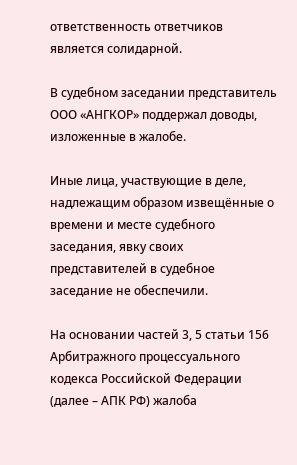ответственность ответчиков является солидарной.

В судебном заседании представитель ООО «АНГКОР» поддержал доводы, изложенные в жалобе.

Иные лица, участвующие в деле, надлежащим образом извещённые о времени и месте судебного заседания, явку своих представителей в судебное заседание не обеспечили.

На основании частей 3, 5 статьи 156 Арбитражного процессуального кодекса Российской Федерации (далее – АПК РФ) жалоба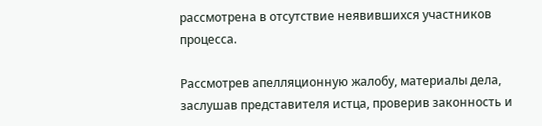рассмотрена в отсутствие неявившихся участников процесса.

Рассмотрев апелляционную жалобу, материалы дела, заслушав представителя истца, проверив законность и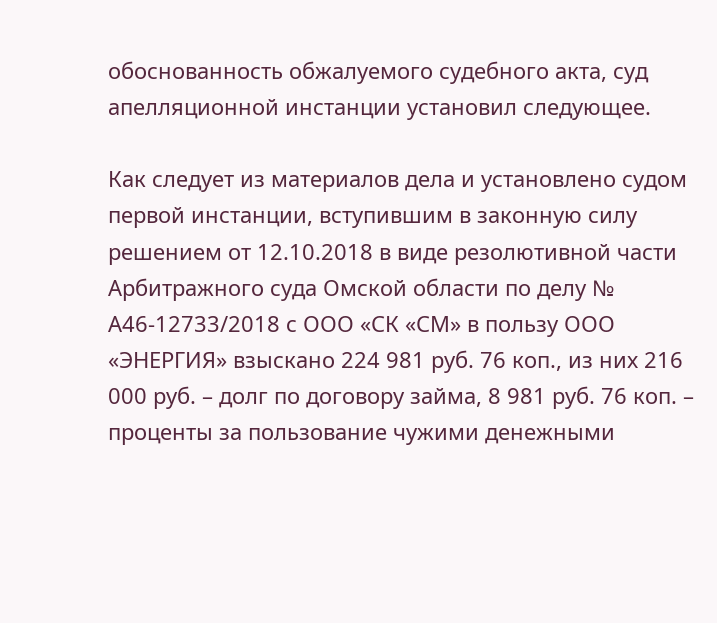обоснованность обжалуемого судебного акта, суд апелляционной инстанции установил следующее.

Как следует из материалов дела и установлено судом первой инстанции, вступившим в законную силу решением от 12.10.2018 в виде резолютивной части Арбитражного суда Омской области по делу № А46-12733/2018 с ООО «СК «СМ» в пользу ООО «ЭНЕРГИЯ» взыскано 224 981 руб. 76 коп., из них 216 000 руб. – долг по договору займа, 8 981 руб. 76 коп. – проценты за пользование чужими денежными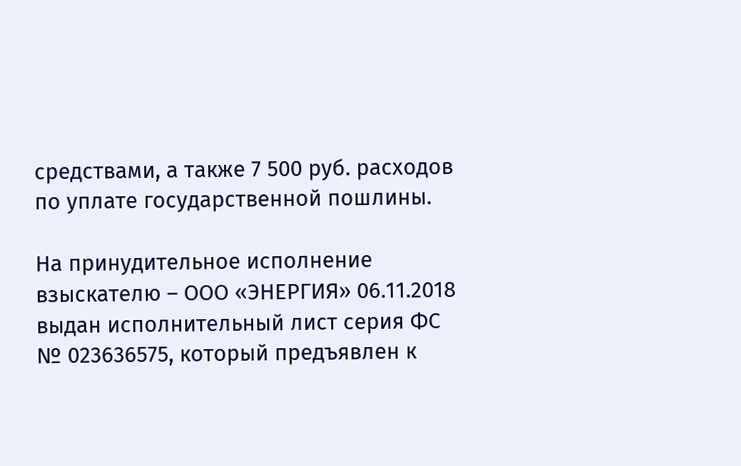средствами, а также 7 500 руб. расходов по уплате государственной пошлины.

На принудительное исполнение взыскателю – ООО «ЭНЕРГИЯ» 06.11.2018 выдан исполнительный лист серия ФС № 023636575, который предъявлен к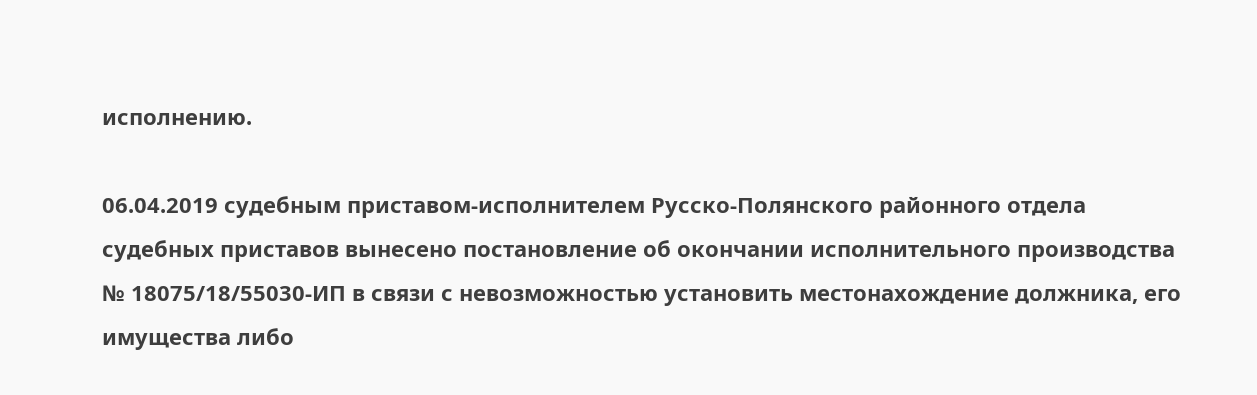исполнению.

06.04.2019 судебным приставом-исполнителем Русско-Полянского районного отдела судебных приставов вынесено постановление об окончании исполнительного производства № 18075/18/55030-ИП в связи с невозможностью установить местонахождение должника, его имущества либо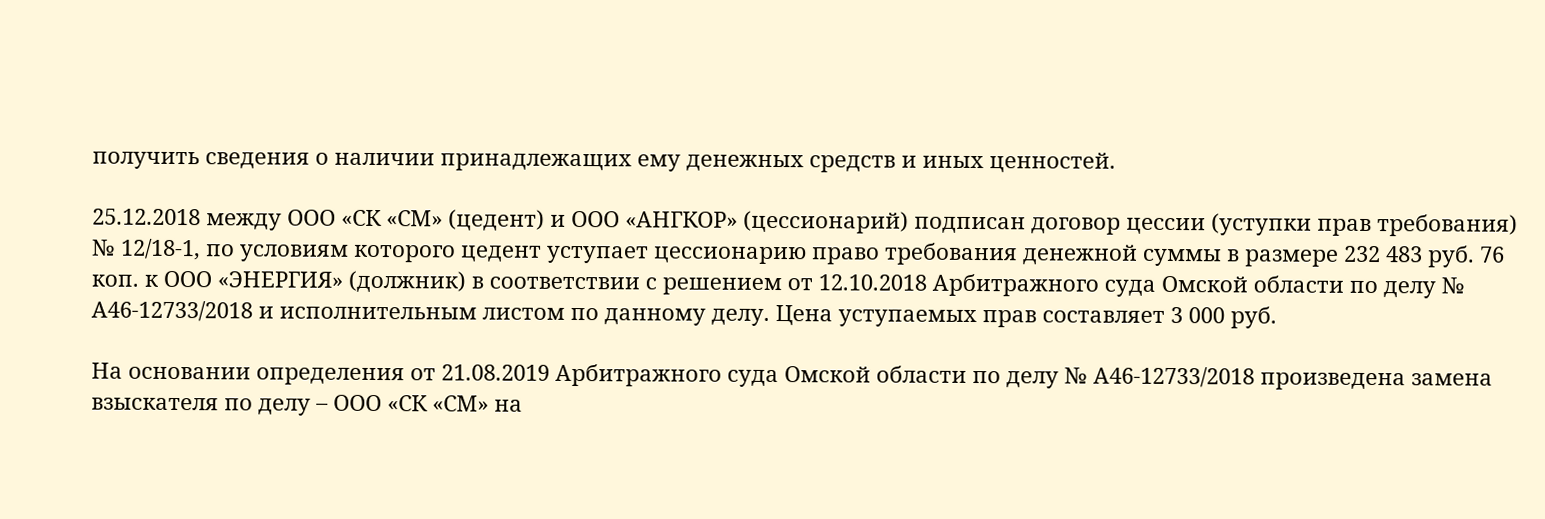получить сведения о наличии принадлежащих ему денежных средств и иных ценностей.

25.12.2018 между ООО «СК «СМ» (цедент) и ООО «АНГКОР» (цессионарий) подписан договор цессии (уступки прав требования) № 12/18-1, по условиям которого цедент уступает цессионарию право требования денежной суммы в размере 232 483 руб. 76 коп. к ООО «ЭНЕРГИЯ» (должник) в соответствии с решением от 12.10.2018 Арбитражного суда Омской области по делу № А46-12733/2018 и исполнительным листом по данному делу. Цена уступаемых прав составляет 3 000 руб.

На основании определения от 21.08.2019 Арбитражного суда Омской области по делу № А46-12733/2018 произведена замена взыскателя по делу – ООО «СК «СМ» на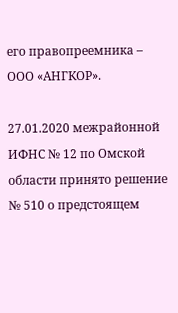его правопреемника – ООО «АНГКОР».

27.01.2020 межрайонной ИФНС № 12 по Омской области принято решение № 510 о предстоящем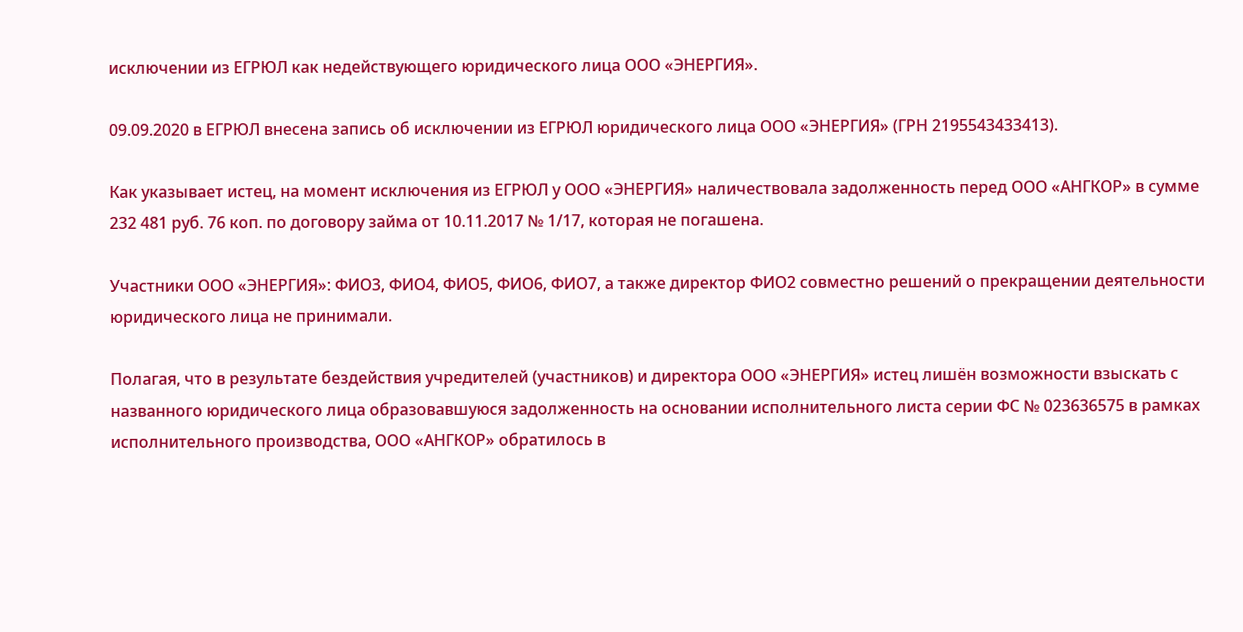исключении из ЕГРЮЛ как недействующего юридического лица ООО «ЭНЕРГИЯ».

09.09.2020 в ЕГРЮЛ внесена запись об исключении из ЕГРЮЛ юридического лица ООО «ЭНЕРГИЯ» (ГРН 2195543433413).

Как указывает истец, на момент исключения из ЕГРЮЛ у ООО «ЭНЕРГИЯ» наличествовала задолженность перед ООО «АНГКОР» в сумме 232 481 руб. 76 коп. по договору займа от 10.11.2017 № 1/17, которая не погашена.

Участники ООО «ЭНЕРГИЯ»: ФИО3, ФИО4, ФИО5, ФИО6, ФИО7, а также директор ФИО2 совместно решений о прекращении деятельности юридического лица не принимали.

Полагая, что в результате бездействия учредителей (участников) и директора ООО «ЭНЕРГИЯ» истец лишён возможности взыскать с названного юридического лица образовавшуюся задолженность на основании исполнительного листа серии ФС № 023636575 в рамках исполнительного производства, ООО «АНГКОР» обратилось в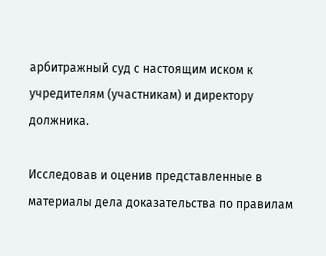арбитражный суд с настоящим иском к учредителям (участникам) и директору должника.

Исследовав и оценив представленные в материалы дела доказательства по правилам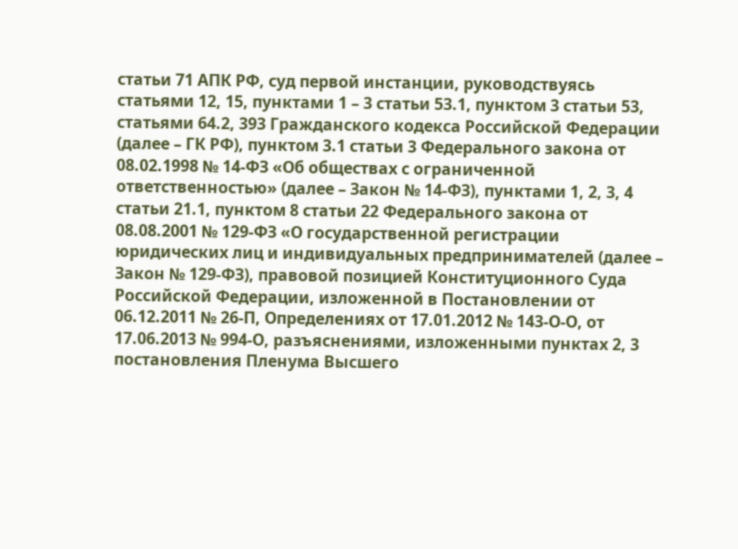статьи 71 АПК РФ, суд первой инстанции, руководствуясь статьями 12, 15, пунктами 1 – 3 статьи 53.1, пунктом 3 статьи 53, статьями 64.2, 393 Гражданского кодекса Российской Федерации (далее – ГК РФ), пунктом 3.1 статьи 3 Федерального закона от 08.02.1998 № 14-ФЗ «Об обществах с ограниченной ответственностью» (далее – Закон № 14-ФЗ), пунктами 1, 2, 3, 4 статьи 21.1, пунктом 8 статьи 22 Федерального закона от 08.08.2001 № 129-ФЗ «О государственной регистрации юридических лиц и индивидуальных предпринимателей (далее – Закон № 129-ФЗ), правовой позицией Конституционного Суда Российской Федерации, изложенной в Постановлении от 06.12.2011 № 26-П, Определениях от 17.01.2012 № 143-О-О, от 17.06.2013 № 994-О, разъяснениями, изложенными пунктах 2, 3 постановления Пленума Высшего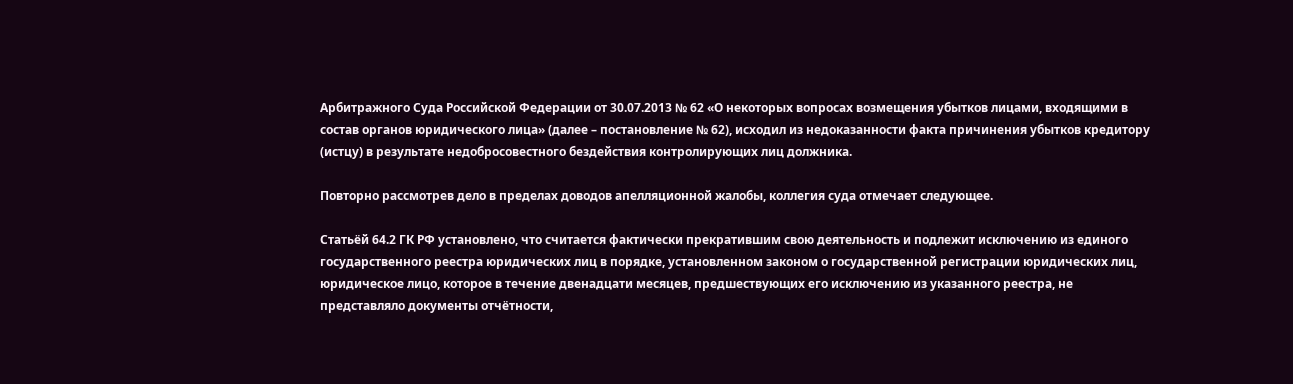Арбитражного Суда Российской Федерации от 30.07.2013 № 62 «О некоторых вопросах возмещения убытков лицами, входящими в состав органов юридического лица» (далее – постановление № 62), исходил из недоказанности факта причинения убытков кредитору (истцу) в результате недобросовестного бездействия контролирующих лиц должника.

Повторно рассмотрев дело в пределах доводов апелляционной жалобы, коллегия суда отмечает следующее.

Статьёй 64.2 ГК РФ установлено, что считается фактически прекратившим свою деятельность и подлежит исключению из единого государственного реестра юридических лиц в порядке, установленном законом о государственной регистрации юридических лиц, юридическое лицо, которое в течение двенадцати месяцев, предшествующих его исключению из указанного реестра, не представляло документы отчётности,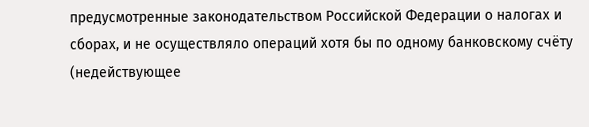предусмотренные законодательством Российской Федерации о налогах и сборах, и не осуществляло операций хотя бы по одному банковскому счёту (недействующее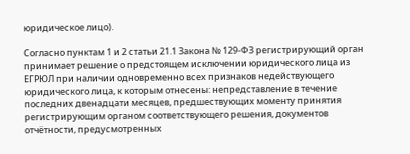юридическое лицо).

Согласно пунктам 1 и 2 статьи 21.1 Закона № 129-ФЗ регистрирующий орган принимает решение о предстоящем исключении юридического лица из ЕГРЮЛ при наличии одновременно всех признаков недействующего юридического лица, к которым отнесены: непредставление в течение последних двенадцати месяцев, предшествующих моменту принятия регистрирующим органом соответствующего решения, документов отчётности, предусмотренных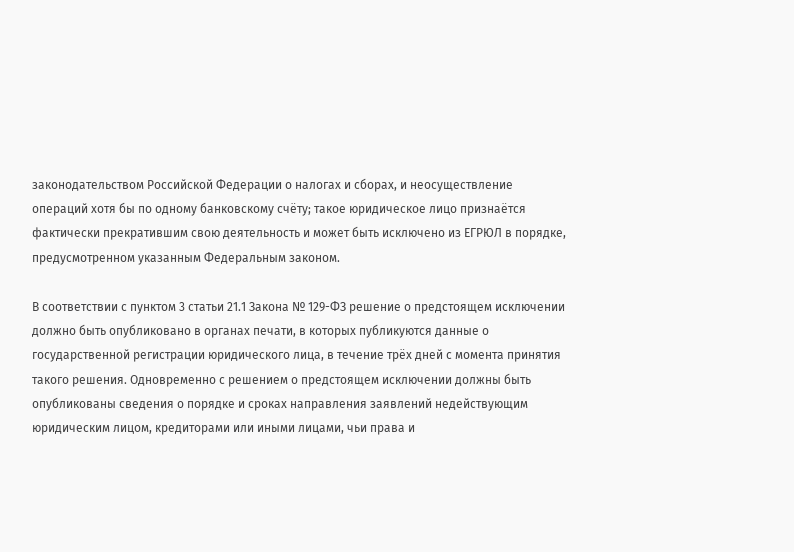законодательством Российской Федерации о налогах и сборах, и неосуществление операций хотя бы по одному банковскому счёту; такое юридическое лицо признаётся фактически прекратившим свою деятельность и может быть исключено из ЕГРЮЛ в порядке, предусмотренном указанным Федеральным законом.

В соответствии с пунктом 3 статьи 21.1 Закона № 129-ФЗ решение о предстоящем исключении должно быть опубликовано в органах печати, в которых публикуются данные о государственной регистрации юридического лица, в течение трёх дней с момента принятия такого решения. Одновременно с решением о предстоящем исключении должны быть опубликованы сведения о порядке и сроках направления заявлений недействующим юридическим лицом, кредиторами или иными лицами, чьи права и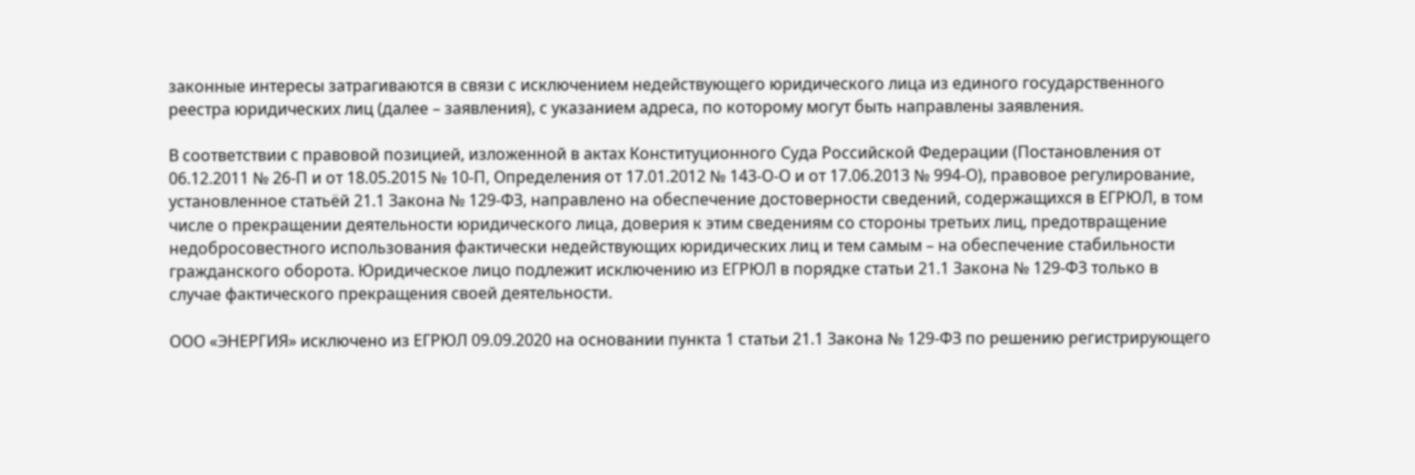законные интересы затрагиваются в связи с исключением недействующего юридического лица из единого государственного реестра юридических лиц (далее – заявления), с указанием адреса, по которому могут быть направлены заявления.

В соответствии с правовой позицией, изложенной в актах Конституционного Суда Российской Федерации (Постановления от 06.12.2011 № 26-П и от 18.05.2015 № 10-П, Определения от 17.01.2012 № 143-О-О и от 17.06.2013 № 994-О), правовое регулирование, установленное статьёй 21.1 Закона № 129-ФЗ, направлено на обеспечение достоверности сведений, содержащихся в ЕГРЮЛ, в том числе о прекращении деятельности юридического лица, доверия к этим сведениям со стороны третьих лиц, предотвращение недобросовестного использования фактически недействующих юридических лиц и тем самым – на обеспечение стабильности гражданского оборота. Юридическое лицо подлежит исключению из ЕГРЮЛ в порядке статьи 21.1 Закона № 129-ФЗ только в случае фактического прекращения своей деятельности.

ООО «ЭНЕРГИЯ» исключено из ЕГРЮЛ 09.09.2020 на основании пункта 1 статьи 21.1 Закона № 129-ФЗ по решению регистрирующего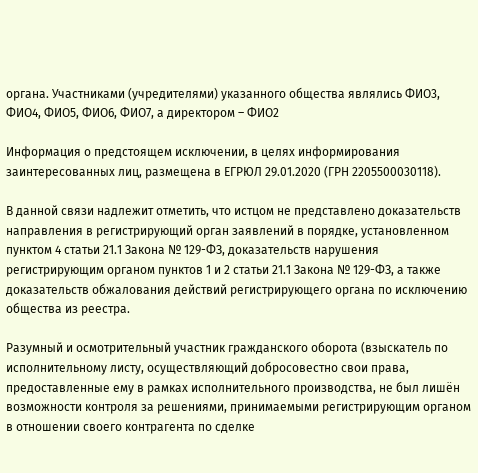органа. Участниками (учредителями) указанного общества являлись ФИО3, ФИО4, ФИО5, ФИО6, ФИО7, а директором – ФИО2

Информация о предстоящем исключении, в целях информирования заинтересованных лиц, размещена в ЕГРЮЛ 29.01.2020 (ГРН 2205500030118).

В данной связи надлежит отметить, что истцом не представлено доказательств направления в регистрирующий орган заявлений в порядке, установленном пунктом 4 статьи 21.1 Закона № 129-ФЗ, доказательств нарушения регистрирующим органом пунктов 1 и 2 статьи 21.1 Закона № 129-ФЗ, а также доказательств обжалования действий регистрирующего органа по исключению общества из реестра.

Разумный и осмотрительный участник гражданского оборота (взыскатель по исполнительному листу, осуществляющий добросовестно свои права, предоставленные ему в рамках исполнительного производства, не был лишён возможности контроля за решениями, принимаемыми регистрирующим органом в отношении своего контрагента по сделке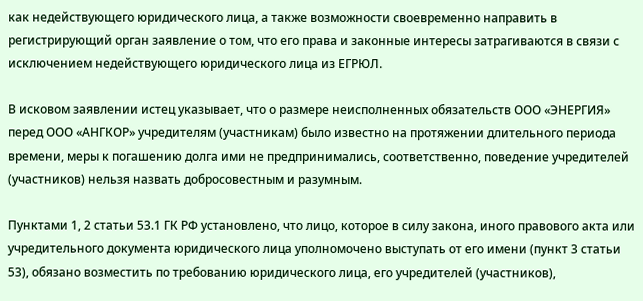как недействующего юридического лица, а также возможности своевременно направить в регистрирующий орган заявление о том, что его права и законные интересы затрагиваются в связи с исключением недействующего юридического лица из ЕГРЮЛ.

В исковом заявлении истец указывает, что о размере неисполненных обязательств ООО «ЭНЕРГИЯ» перед ООО «АНГКОР» учредителям (участникам) было известно на протяжении длительного периода времени, меры к погашению долга ими не предпринимались, соответственно, поведение учредителей (участников) нельзя назвать добросовестным и разумным.

Пунктами 1, 2 статьи 53.1 ГК РФ установлено, что лицо, которое в силу закона, иного правового акта или учредительного документа юридического лица уполномочено выступать от его имени (пункт 3 статьи 53), обязано возместить по требованию юридического лица, его учредителей (участников),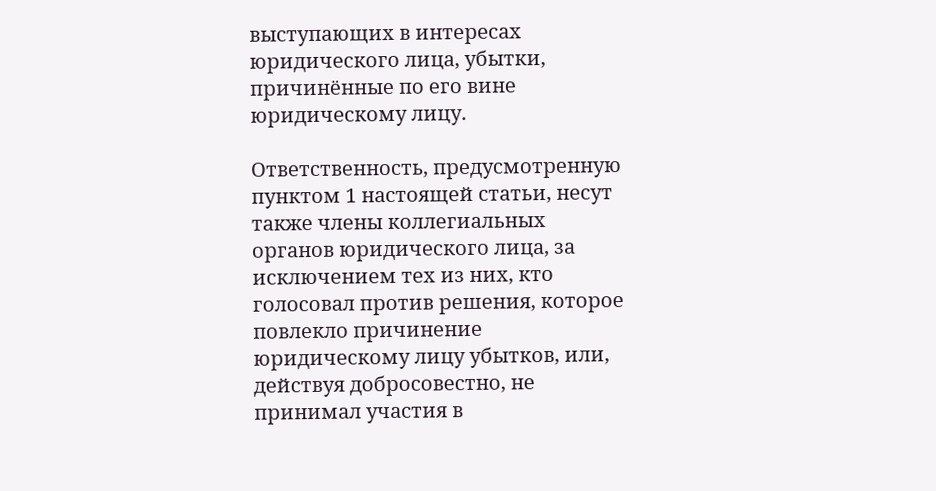выступающих в интересах юридического лица, убытки, причинённые по его вине юридическому лицу.

Ответственность, предусмотренную пунктом 1 настоящей статьи, несут также члены коллегиальных органов юридического лица, за исключением тех из них, кто голосовал против решения, которое повлекло причинение юридическому лицу убытков, или, действуя добросовестно, не принимал участия в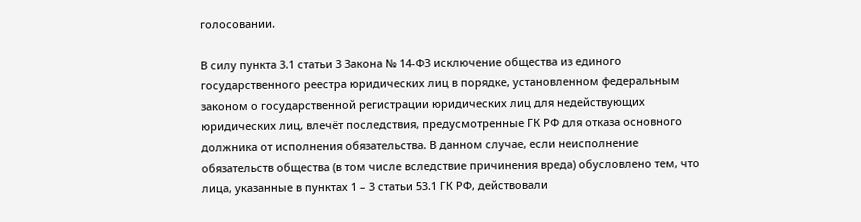голосовании.

В силу пункта 3.1 статьи 3 Закона № 14-ФЗ исключение общества из единого государственного реестра юридических лиц в порядке, установленном федеральным законом о государственной регистрации юридических лиц для недействующих юридических лиц, влечёт последствия, предусмотренные ГК РФ для отказа основного должника от исполнения обязательства. В данном случае, если неисполнение обязательств общества (в том числе вследствие причинения вреда) обусловлено тем, что лица, указанные в пунктах 1 – 3 статьи 53.1 ГК РФ, действовали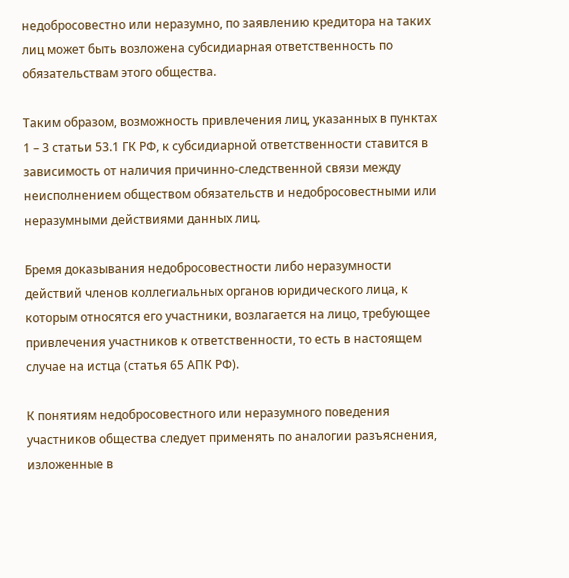недобросовестно или неразумно, по заявлению кредитора на таких лиц может быть возложена субсидиарная ответственность по обязательствам этого общества.

Таким образом, возможность привлечения лиц, указанных в пунктах 1 – 3 статьи 53.1 ГК РФ, к субсидиарной ответственности ставится в зависимость от наличия причинно-следственной связи между неисполнением обществом обязательств и недобросовестными или неразумными действиями данных лиц.

Бремя доказывания недобросовестности либо неразумности действий членов коллегиальных органов юридического лица, к которым относятся его участники, возлагается на лицо, требующее привлечения участников к ответственности, то есть в настоящем случае на истца (статья 65 АПК РФ).

К понятиям недобросовестного или неразумного поведения участников общества следует применять по аналогии разъяснения, изложенные в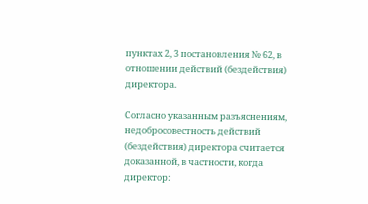пунктах 2, 3 постановления № 62, в отношении действий (бездействия) директора.

Согласно указанным разъяснениям, недобросовестность действий (бездействия) директора считается доказанной, в частности, когда директор: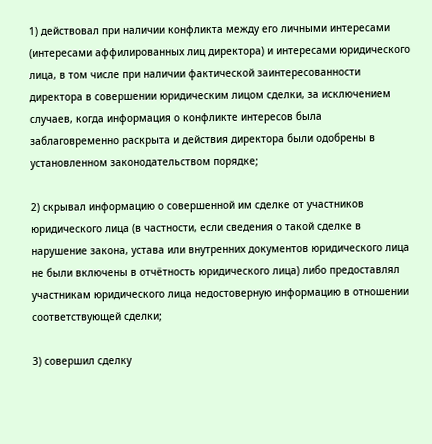1) действовал при наличии конфликта между его личными интересами (интересами аффилированных лиц директора) и интересами юридического лица, в том числе при наличии фактической заинтересованности директора в совершении юридическим лицом сделки, за исключением случаев, когда информация о конфликте интересов была заблаговременно раскрыта и действия директора были одобрены в установленном законодательством порядке;

2) скрывал информацию о совершенной им сделке от участников юридического лица (в частности, если сведения о такой сделке в нарушение закона, устава или внутренних документов юридического лица не были включены в отчётность юридического лица) либо предоставлял участникам юридического лица недостоверную информацию в отношении соответствующей сделки;

3) совершил сделку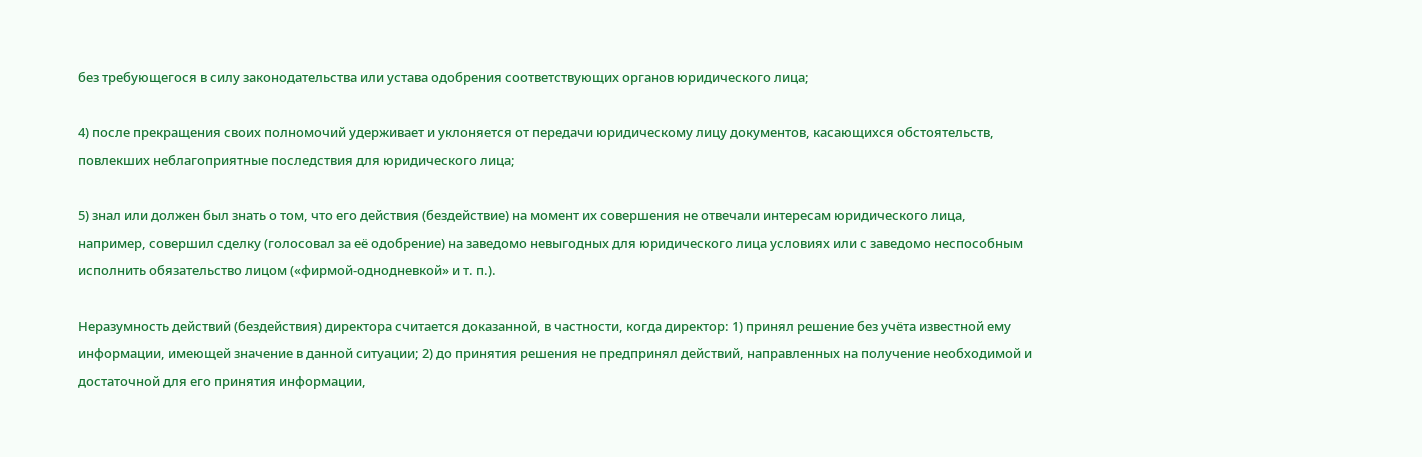без требующегося в силу законодательства или устава одобрения соответствующих органов юридического лица;

4) после прекращения своих полномочий удерживает и уклоняется от передачи юридическому лицу документов, касающихся обстоятельств, повлекших неблагоприятные последствия для юридического лица;

5) знал или должен был знать о том, что его действия (бездействие) на момент их совершения не отвечали интересам юридического лица, например, совершил сделку (голосовал за её одобрение) на заведомо невыгодных для юридического лица условиях или с заведомо неспособным исполнить обязательство лицом («фирмой-однодневкой» и т. п.).

Неразумность действий (бездействия) директора считается доказанной, в частности, когда директор: 1) принял решение без учёта известной ему информации, имеющей значение в данной ситуации; 2) до принятия решения не предпринял действий, направленных на получение необходимой и достаточной для его принятия информации,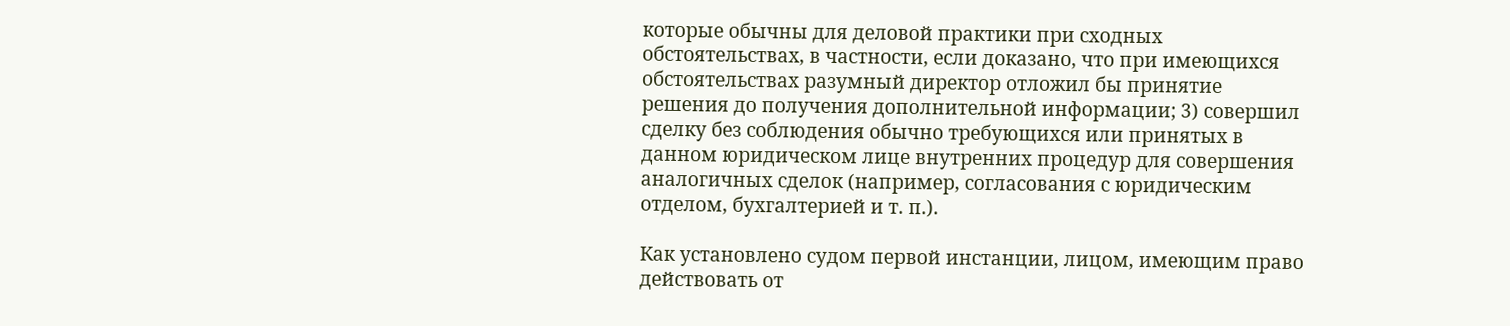которые обычны для деловой практики при сходных обстоятельствах, в частности, если доказано, что при имеющихся обстоятельствах разумный директор отложил бы принятие решения до получения дополнительной информации; 3) совершил сделку без соблюдения обычно требующихся или принятых в данном юридическом лице внутренних процедур для совершения аналогичных сделок (например, согласования с юридическим отделом, бухгалтерией и т. п.).

Как установлено судом первой инстанции, лицом, имеющим право действовать от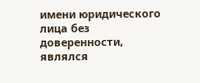имени юридического лица без доверенности, являлся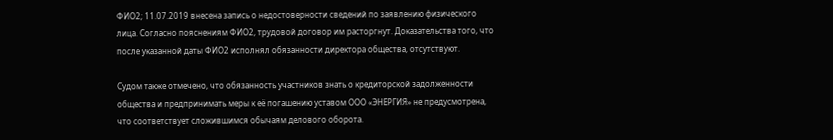ФИО2; 11.07.2019 внесена запись о недостоверности сведений по заявлению физического лица. Согласно пояснениям ФИО2, трудовой договор им расторгнут. Доказательства того, что после указанной даты ФИО2 исполнял обязанности директора общества, отсутствуют.

Судом также отмечено, что обязанность участников знать о кредиторской задолженности общества и предпринимать меры к её погашению уставом ООО «ЭНЕРГИЯ» не предусмотрена, что соответствует сложившимся обычаям делового оборота.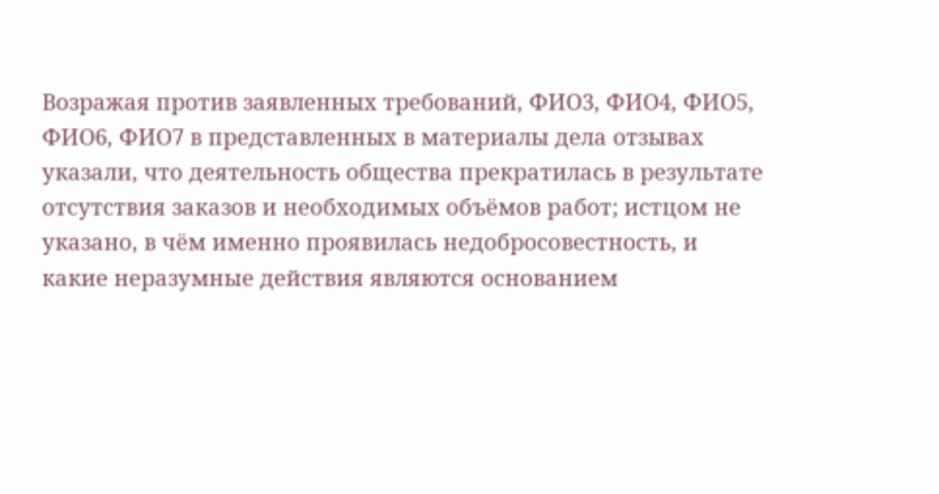Возражая против заявленных требований, ФИО3, ФИО4, ФИО5, ФИО6, ФИО7 в представленных в материалы дела отзывах указали, что деятельность общества прекратилась в результате отсутствия заказов и необходимых объёмов работ; истцом не указано, в чём именно проявилась недобросовестность, и какие неразумные действия являются основанием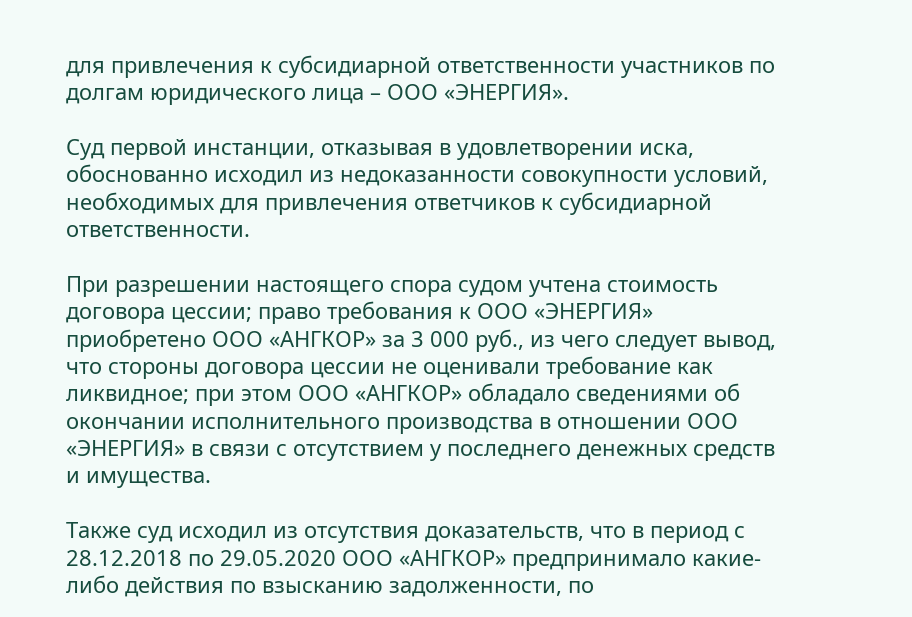для привлечения к субсидиарной ответственности участников по долгам юридического лица – ООО «ЭНЕРГИЯ».

Суд первой инстанции, отказывая в удовлетворении иска, обоснованно исходил из недоказанности совокупности условий, необходимых для привлечения ответчиков к субсидиарной ответственности.

При разрешении настоящего спора судом учтена стоимость договора цессии; право требования к ООО «ЭНЕРГИЯ» приобретено ООО «АНГКОР» за 3 000 руб., из чего следует вывод, что стороны договора цессии не оценивали требование как ликвидное; при этом ООО «АНГКОР» обладало сведениями об окончании исполнительного производства в отношении ООО «ЭНЕРГИЯ» в связи с отсутствием у последнего денежных средств и имущества.

Также суд исходил из отсутствия доказательств, что в период с 28.12.2018 по 29.05.2020 ООО «АНГКОР» предпринимало какие-либо действия по взысканию задолженности, по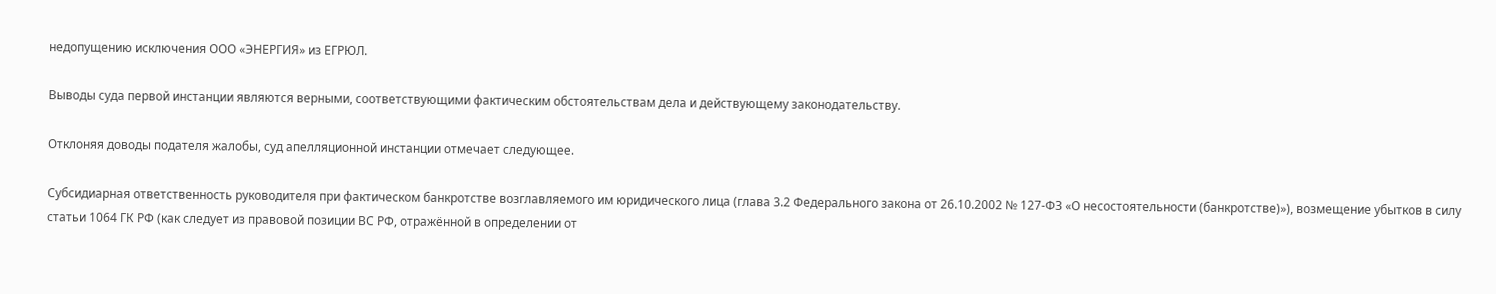недопущению исключения ООО «ЭНЕРГИЯ» из ЕГРЮЛ.

Выводы суда первой инстанции являются верными, соответствующими фактическим обстоятельствам дела и действующему законодательству.

Отклоняя доводы подателя жалобы, суд апелляционной инстанции отмечает следующее.

Субсидиарная ответственность руководителя при фактическом банкротстве возглавляемого им юридического лица (глава 3.2 Федерального закона от 26.10.2002 № 127-ФЗ «О несостоятельности (банкротстве)»), возмещение убытков в силу статьи 1064 ГК РФ (как следует из правовой позиции ВС РФ, отражённой в определении от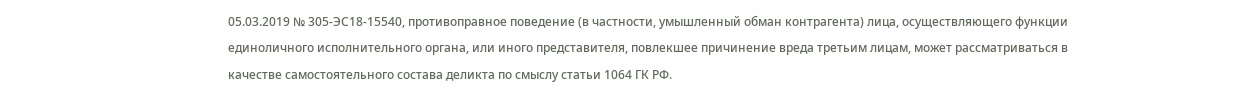05.03.2019 № 305-ЭС18-15540, противоправное поведение (в частности, умышленный обман контрагента) лица, осуществляющего функции единоличного исполнительного органа, или иного представителя, повлекшее причинение вреда третьим лицам, может рассматриваться в качестве самостоятельного состава деликта по смыслу статьи 1064 ГК РФ.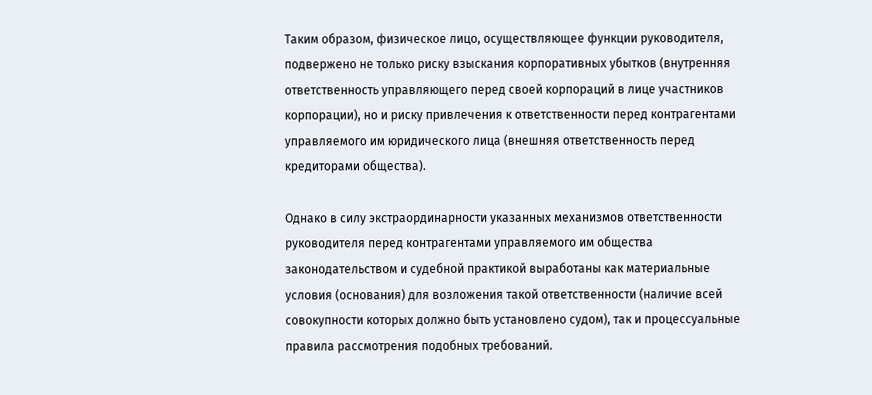Таким образом, физическое лицо, осуществляющее функции руководителя, подвержено не только риску взыскания корпоративных убытков (внутренняя ответственность управляющего перед своей корпораций в лице участников корпорации), но и риску привлечения к ответственности перед контрагентами управляемого им юридического лица (внешняя ответственность перед кредиторами общества).

Однако в силу экстраординарности указанных механизмов ответственности руководителя перед контрагентами управляемого им общества законодательством и судебной практикой выработаны как материальные условия (основания) для возложения такой ответственности (наличие всей совокупности которых должно быть установлено судом), так и процессуальные правила рассмотрения подобных требований.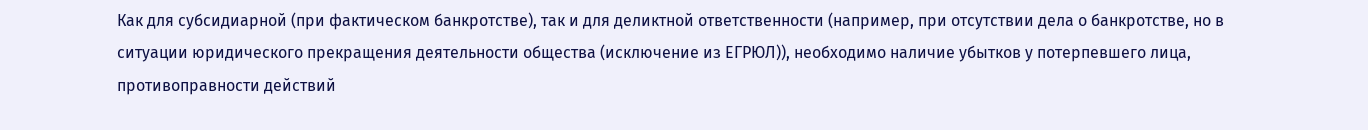Как для субсидиарной (при фактическом банкротстве), так и для деликтной ответственности (например, при отсутствии дела о банкротстве, но в ситуации юридического прекращения деятельности общества (исключение из ЕГРЮЛ)), необходимо наличие убытков у потерпевшего лица, противоправности действий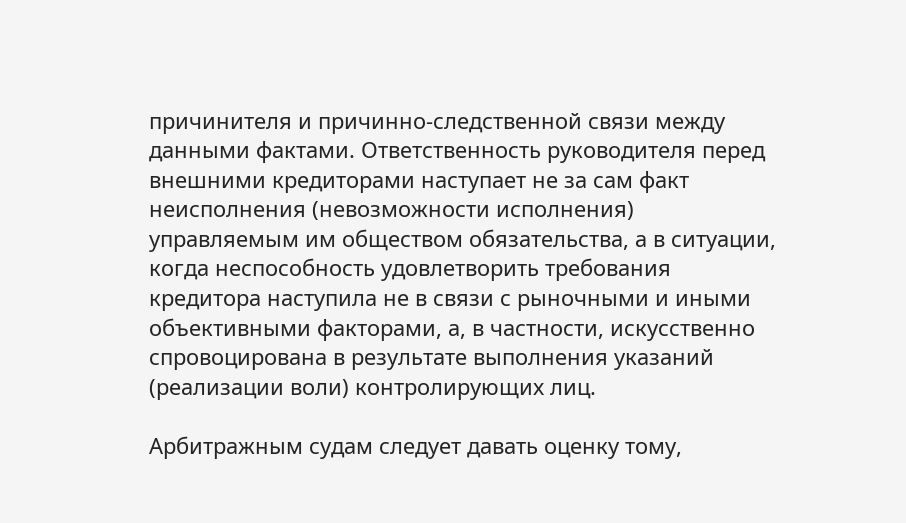причинителя и причинно-следственной связи между данными фактами. Ответственность руководителя перед внешними кредиторами наступает не за сам факт неисполнения (невозможности исполнения) управляемым им обществом обязательства, а в ситуации, когда неспособность удовлетворить требования кредитора наступила не в связи с рыночными и иными объективными факторами, а, в частности, искусственно спровоцирована в результате выполнения указаний (реализации воли) контролирующих лиц.

Арбитражным судам следует давать оценку тому,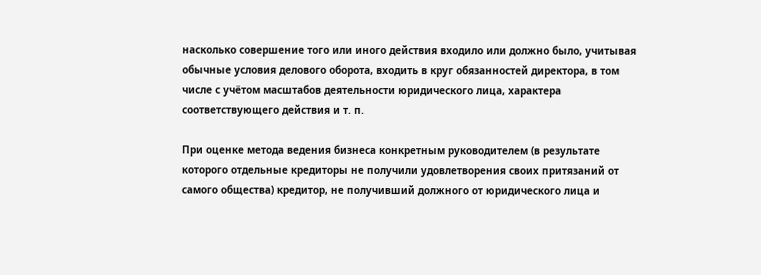насколько совершение того или иного действия входило или должно было, учитывая обычные условия делового оборота, входить в круг обязанностей директора, в том числе с учётом масштабов деятельности юридического лица, характера соответствующего действия и т. п.

При оценке метода ведения бизнеса конкретным руководителем (в результате которого отдельные кредиторы не получили удовлетворения своих притязаний от самого общества) кредитор, не получивший должного от юридического лица и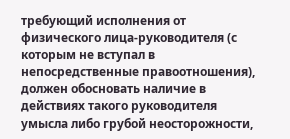требующий исполнения от физического лица-руководителя (с которым не вступал в непосредственные правоотношения), должен обосновать наличие в действиях такого руководителя умысла либо грубой неосторожности,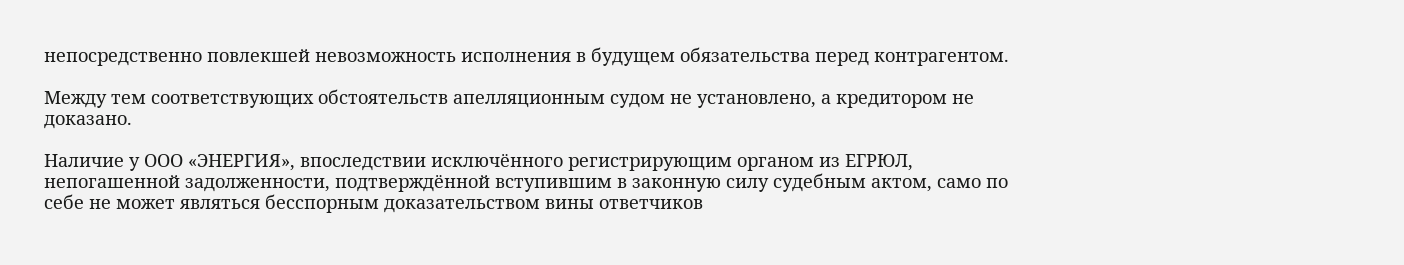непосредственно повлекшей невозможность исполнения в будущем обязательства перед контрагентом.

Между тем соответствующих обстоятельств апелляционным судом не установлено, а кредитором не доказано.

Наличие у ООО «ЭНЕРГИЯ», впоследствии исключённого регистрирующим органом из ЕГРЮЛ, непогашенной задолженности, подтверждённой вступившим в законную силу судебным актом, само по себе не может являться бесспорным доказательством вины ответчиков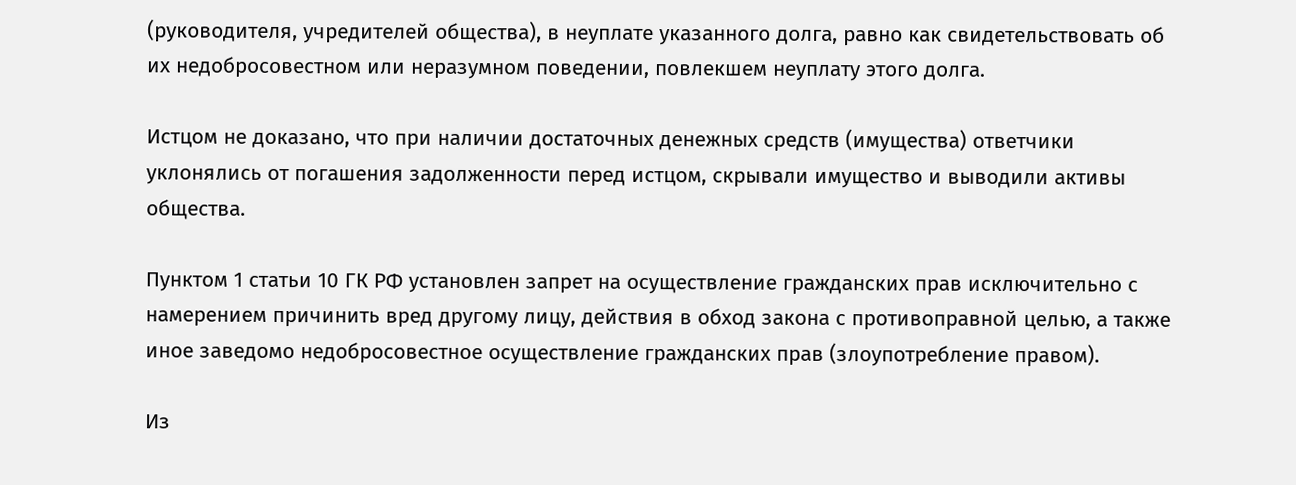(руководителя, учредителей общества), в неуплате указанного долга, равно как свидетельствовать об их недобросовестном или неразумном поведении, повлекшем неуплату этого долга.

Истцом не доказано, что при наличии достаточных денежных средств (имущества) ответчики уклонялись от погашения задолженности перед истцом, скрывали имущество и выводили активы общества.

Пунктом 1 статьи 10 ГК РФ установлен запрет на осуществление гражданских прав исключительно с намерением причинить вред другому лицу, действия в обход закона с противоправной целью, а также иное заведомо недобросовестное осуществление гражданских прав (злоупотребление правом).

Из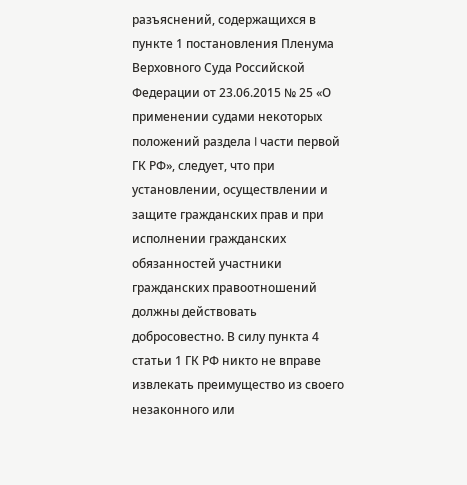разъяснений, содержащихся в пункте 1 постановления Пленума Верховного Суда Российской Федерации от 23.06.2015 № 25 «О применении судами некоторых положений раздела I части первой ГК РФ», следует, что при установлении, осуществлении и защите гражданских прав и при исполнении гражданских обязанностей участники гражданских правоотношений должны действовать добросовестно. В силу пункта 4 статьи 1 ГК РФ никто не вправе извлекать преимущество из своего незаконного или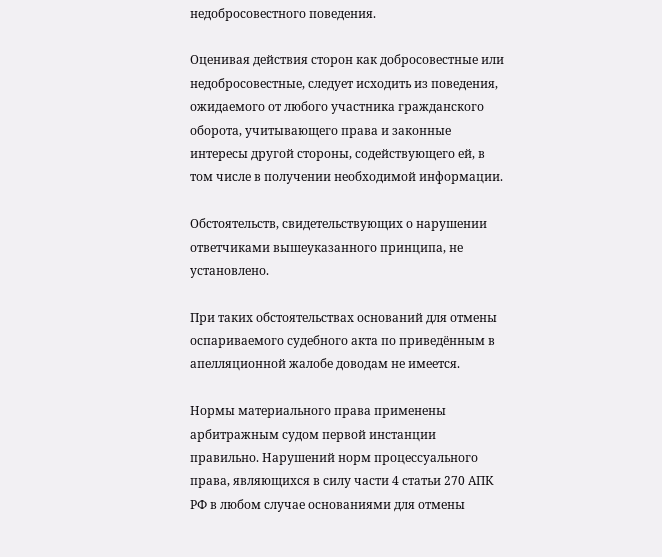недобросовестного поведения.

Оценивая действия сторон как добросовестные или недобросовестные, следует исходить из поведения, ожидаемого от любого участника гражданского оборота, учитывающего права и законные интересы другой стороны, содействующего ей, в том числе в получении необходимой информации.

Обстоятельств, свидетельствующих о нарушении ответчиками вышеуказанного принципа, не установлено.

При таких обстоятельствах оснований для отмены оспариваемого судебного акта по приведённым в апелляционной жалобе доводам не имеется.

Нормы материального права применены арбитражным судом первой инстанции правильно. Нарушений норм процессуального права, являющихся в силу части 4 статьи 270 АПК РФ в любом случае основаниями для отмены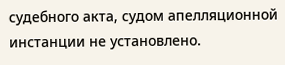судебного акта, судом апелляционной инстанции не установлено.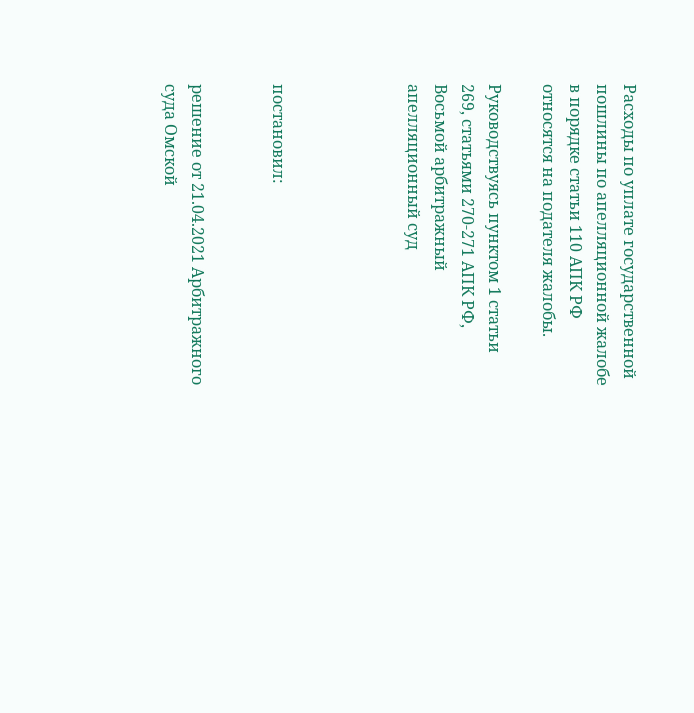Расходы по уплате государственной пошлины по апелляционной жалобе в порядке статьи 110 АПК РФ относятся на подателя жалобы.

Руководствуясь пунктом 1 статьи 269, статьями 270-271 АПК РФ, Восьмой арбитражный апелляционный суд




постановил:


решение от 21.04.2021 Арбитражного суда Омской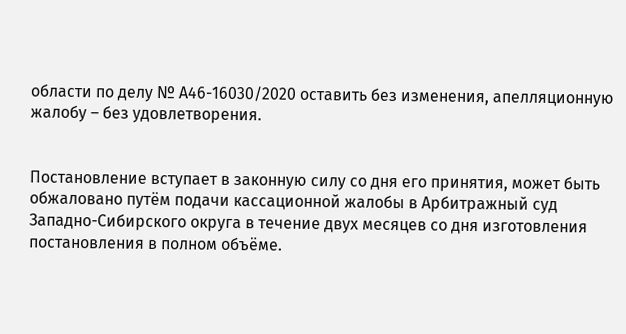области по делу № А46-16030/2020 оставить без изменения, апелляционную жалобу – без удовлетворения.


Постановление вступает в законную силу со дня его принятия, может быть обжаловано путём подачи кассационной жалобы в Арбитражный суд Западно-Cибирского округа в течение двух месяцев со дня изготовления постановления в полном объёме.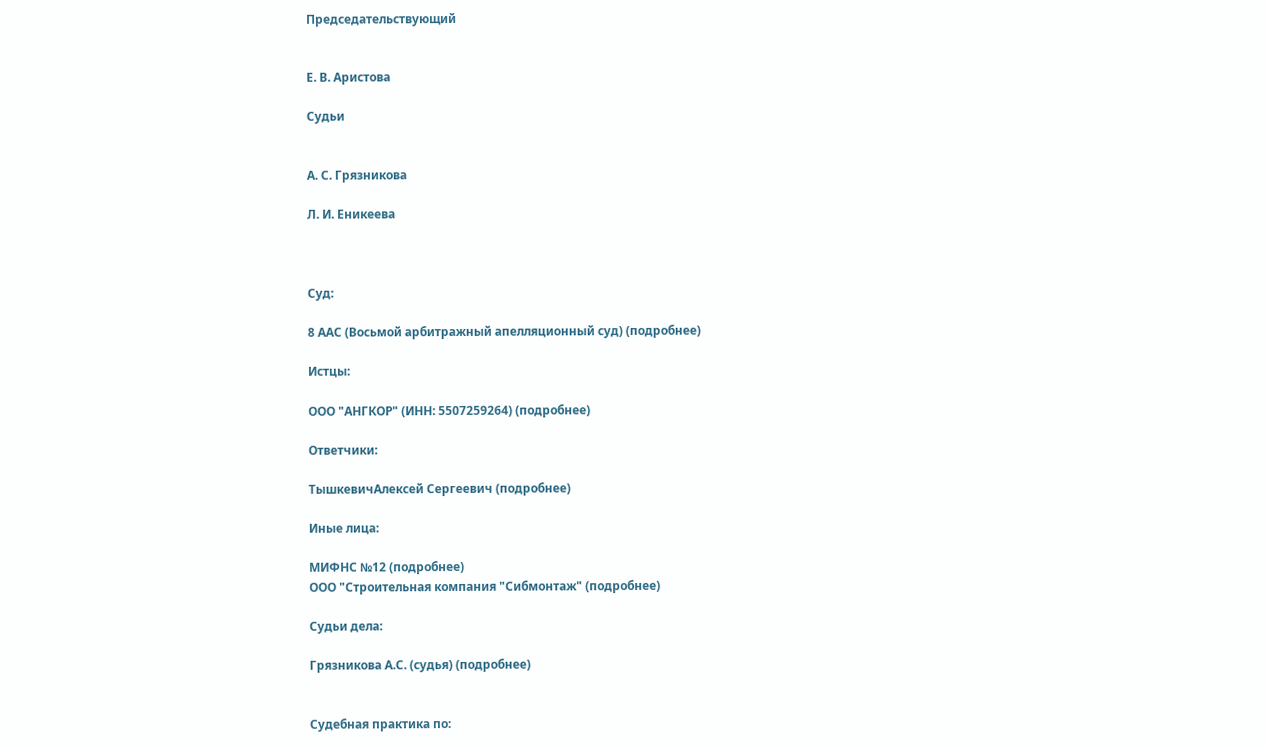Председательствующий


Е. В. Аристова

Судьи


А. С. Грязникова

Л. И. Еникеева



Суд:

8 ААС (Восьмой арбитражный апелляционный суд) (подробнее)

Истцы:

ООО "АНГКОР" (ИНН: 5507259264) (подробнее)

Ответчики:

ТышкевичАлексей Сергеевич (подробнее)

Иные лица:

МИФНС №12 (подробнее)
ООО "Строительная компания "Сибмонтаж" (подробнее)

Судьи дела:

Грязникова А.С. (судья) (подробнее)


Судебная практика по: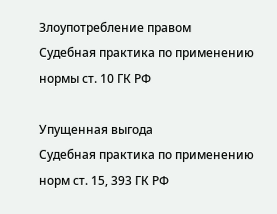Злоупотребление правом
Судебная практика по применению нормы ст. 10 ГК РФ

Упущенная выгода
Судебная практика по применению норм ст. 15, 393 ГК РФ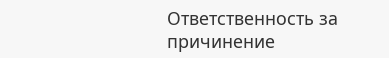Ответственность за причинение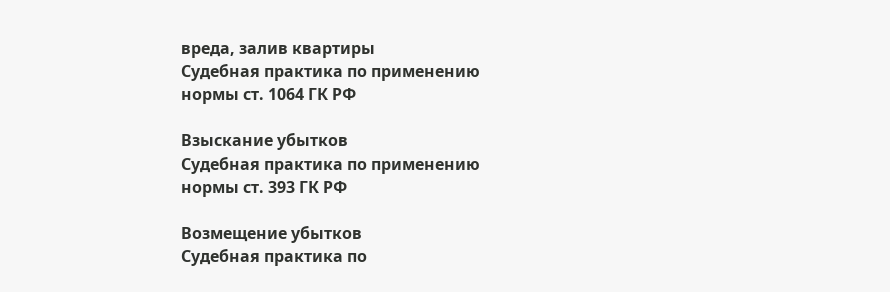вреда, залив квартиры
Судебная практика по применению нормы ст. 1064 ГК РФ

Взыскание убытков
Судебная практика по применению нормы ст. 393 ГК РФ

Возмещение убытков
Судебная практика по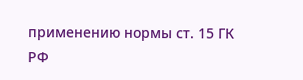применению нормы ст. 15 ГК РФ